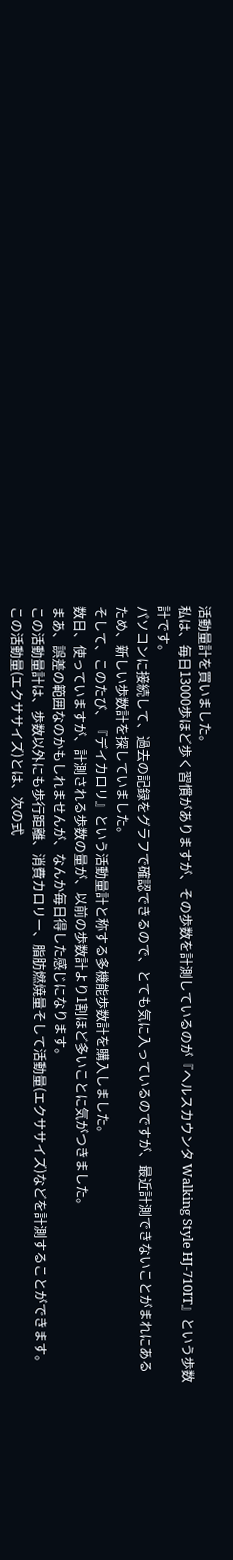活動量計を買いました。
私は、毎日13000歩ほど歩く習慣がありますが、その歩数を計測しているのが『ヘルスカウンタ Walking Style HJ-710IT』という歩数計です。
パソコンに接続して、過去の記録をグラフで確認できるので、とても気に入っているのですが、最近計測できないことがまれにあるため、新しい歩数計を探していました。
そして、このたび、『デイカロリ』という活動量計と称する多機能歩数計を購入しました。
数日、使っていますが、計測される歩数の量が、以前の歩数計より1割ほど多いことに気がつきました。
まあ、誤差の範囲なのかもしれませんが、なんか毎日得した感じになります。
この活動量計は、歩数以外にも歩行距離、消費カロリー、脂肪燃焼量そして活動量(エクササイズ)などを計測することができます。
この活動量(エクササイズ)とは、次の式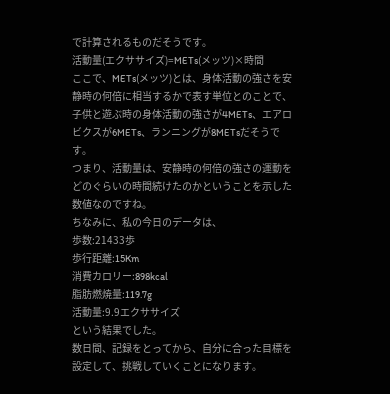で計算されるものだそうです。
活動量(エクササイズ)=METs(メッツ)×時間
ここで、METs(メッツ)とは、身体活動の強さを安静時の何倍に相当するかで表す単位とのことで、子供と遊ぶ時の身体活動の強さが4METs、エアロビクスが6METs、ランニングが8METsだそうです。
つまり、活動量は、安静時の何倍の強さの運動をどのぐらいの時間続けたのかということを示した数値なのですね。
ちなみに、私の今日のデータは、
歩数:21433歩
歩行距離:15Km
消費カロリー:898kcal
脂肪燃焼量:119.7g
活動量:9.9エクササイズ
という結果でした。
数日間、記録をとってから、自分に合った目標を設定して、挑戦していくことになります。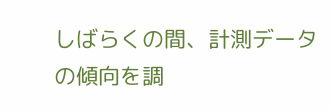しばらくの間、計測データの傾向を調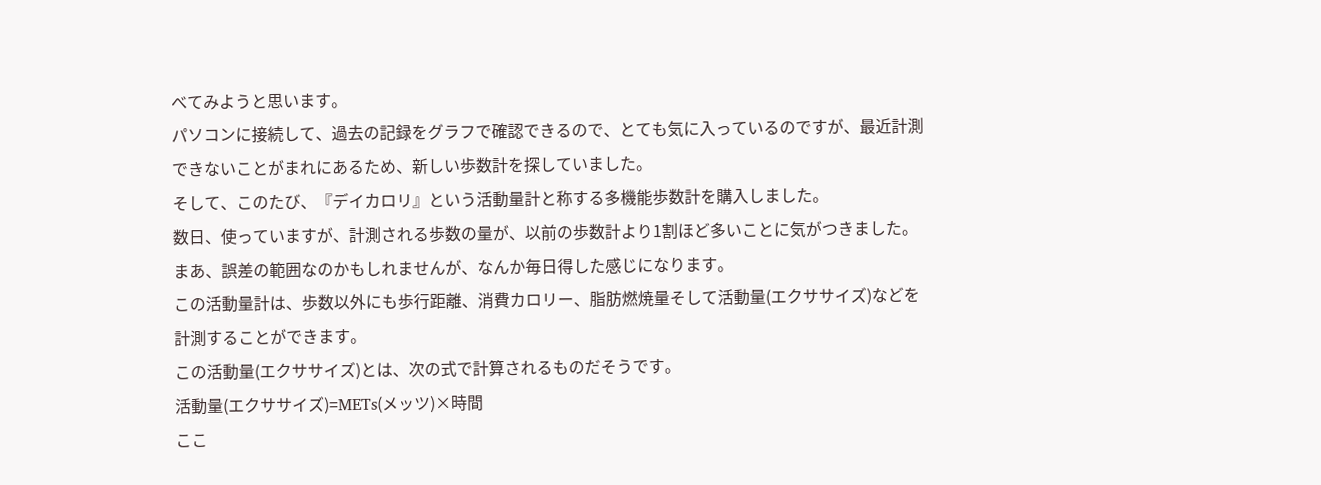べてみようと思います。
パソコンに接続して、過去の記録をグラフで確認できるので、とても気に入っているのですが、最近計測できないことがまれにあるため、新しい歩数計を探していました。
そして、このたび、『デイカロリ』という活動量計と称する多機能歩数計を購入しました。
数日、使っていますが、計測される歩数の量が、以前の歩数計より1割ほど多いことに気がつきました。
まあ、誤差の範囲なのかもしれませんが、なんか毎日得した感じになります。
この活動量計は、歩数以外にも歩行距離、消費カロリー、脂肪燃焼量そして活動量(エクササイズ)などを計測することができます。
この活動量(エクササイズ)とは、次の式で計算されるものだそうです。
活動量(エクササイズ)=METs(メッツ)×時間
ここ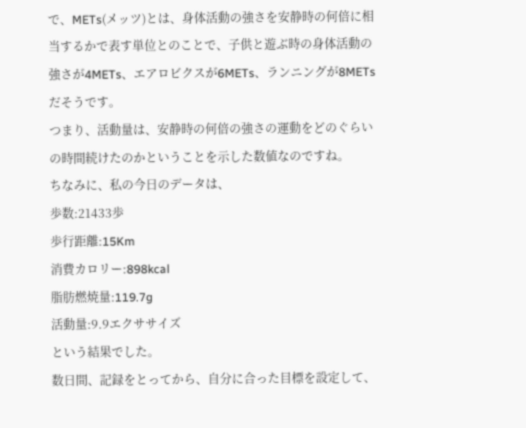で、METs(メッツ)とは、身体活動の強さを安静時の何倍に相当するかで表す単位とのことで、子供と遊ぶ時の身体活動の強さが4METs、エアロビクスが6METs、ランニングが8METsだそうです。
つまり、活動量は、安静時の何倍の強さの運動をどのぐらいの時間続けたのかということを示した数値なのですね。
ちなみに、私の今日のデータは、
歩数:21433歩
歩行距離:15Km
消費カロリー:898kcal
脂肪燃焼量:119.7g
活動量:9.9エクササイズ
という結果でした。
数日間、記録をとってから、自分に合った目標を設定して、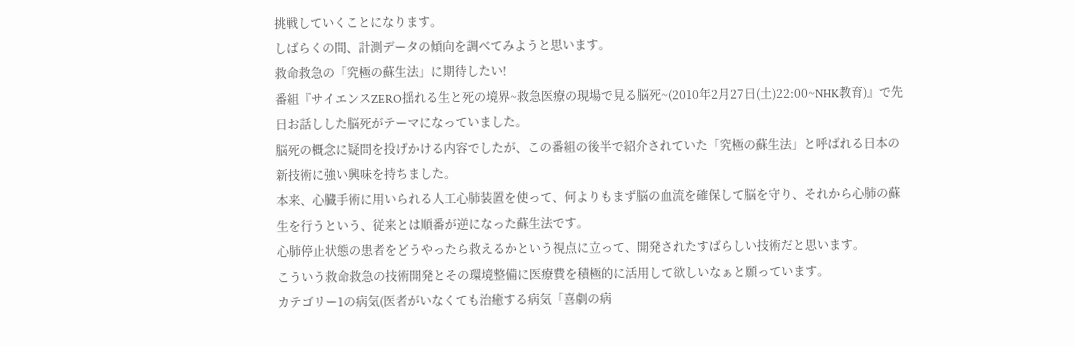挑戦していくことになります。
しばらくの間、計測データの傾向を調べてみようと思います。
救命救急の「究極の蘇生法」に期待したい!
番組『サイエンスZERO揺れる生と死の境界~救急医療の現場で見る脳死~(2010年2月27日(土)22:00~NHK教育)』で先日お話しした脳死がテーマになっていました。
脳死の概念に疑問を投げかける内容でしたが、この番組の後半で紹介されていた「究極の蘇生法」と呼ばれる日本の新技術に強い興味を持ちました。
本来、心臓手術に用いられる人工心肺装置を使って、何よりもまず脳の血流を確保して脳を守り、それから心肺の蘇生を行うという、従来とは順番が逆になった蘇生法です。
心肺停止状態の患者をどうやったら救えるかという視点に立って、開発されたすばらしい技術だと思います。
こういう救命救急の技術開発とその環境整備に医療費を積極的に活用して欲しいなぁと願っています。
カテゴリー1の病気(医者がいなくても治癒する病気「喜劇の病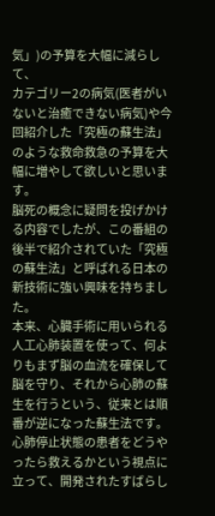気」)の予算を大幅に減らして、
カテゴリー2の病気(医者がいないと治癒できない病気)や今回紹介した「究極の蘇生法」のような救命救急の予算を大幅に増やして欲しいと思います。
脳死の概念に疑問を投げかける内容でしたが、この番組の後半で紹介されていた「究極の蘇生法」と呼ばれる日本の新技術に強い興味を持ちました。
本来、心臓手術に用いられる人工心肺装置を使って、何よりもまず脳の血流を確保して脳を守り、それから心肺の蘇生を行うという、従来とは順番が逆になった蘇生法です。
心肺停止状態の患者をどうやったら救えるかという視点に立って、開発されたすばらし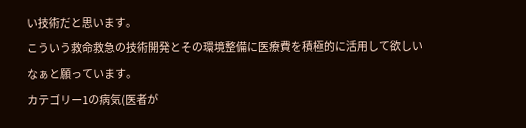い技術だと思います。
こういう救命救急の技術開発とその環境整備に医療費を積極的に活用して欲しいなぁと願っています。
カテゴリー1の病気(医者が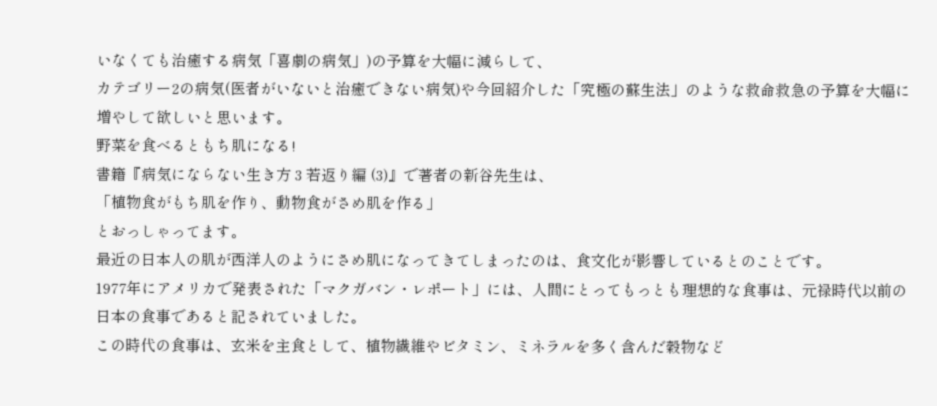いなくても治癒する病気「喜劇の病気」)の予算を大幅に減らして、
カテゴリー2の病気(医者がいないと治癒できない病気)や今回紹介した「究極の蘇生法」のような救命救急の予算を大幅に増やして欲しいと思います。
野菜を食べるともち肌になる!
書籍『病気にならない生き方 3 若返り編 (3)』で著者の新谷先生は、
「植物食がもち肌を作り、動物食がさめ肌を作る」
とおっしゃってます。
最近の日本人の肌が西洋人のようにさめ肌になってきてしまったのは、食文化が影響しているとのことです。
1977年にアメリカで発表された「マクガバン・レポート」には、人間にとってもっとも理想的な食事は、元禄時代以前の日本の食事であると記されていました。
この時代の食事は、玄米を主食として、植物繊維やビタミン、ミネラルを多く含んだ穀物など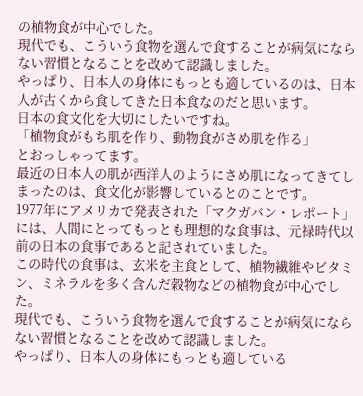の植物食が中心でした。
現代でも、こういう食物を選んで食することが病気にならない習慣となることを改めて認識しました。
やっぱり、日本人の身体にもっとも適しているのは、日本人が古くから食してきた日本食なのだと思います。
日本の食文化を大切にしたいですね。
「植物食がもち肌を作り、動物食がさめ肌を作る」
とおっしゃってます。
最近の日本人の肌が西洋人のようにさめ肌になってきてしまったのは、食文化が影響しているとのことです。
1977年にアメリカで発表された「マクガバン・レポート」には、人間にとってもっとも理想的な食事は、元禄時代以前の日本の食事であると記されていました。
この時代の食事は、玄米を主食として、植物繊維やビタミン、ミネラルを多く含んだ穀物などの植物食が中心でした。
現代でも、こういう食物を選んで食することが病気にならない習慣となることを改めて認識しました。
やっぱり、日本人の身体にもっとも適している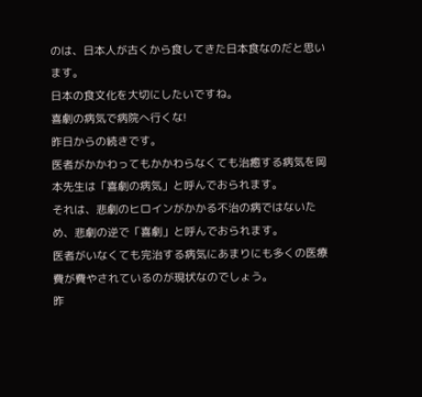のは、日本人が古くから食してきた日本食なのだと思います。
日本の食文化を大切にしたいですね。
喜劇の病気で病院へ行くな!
昨日からの続きです。
医者がかかわってもかかわらなくても治癒する病気を岡本先生は「喜劇の病気」と呼んでおられます。
それは、悲劇のヒロインがかかる不治の病ではないため、悲劇の逆で「喜劇」と呼んでおられます。
医者がいなくても完治する病気にあまりにも多くの医療費が費やされているのが現状なのでしょう。
昨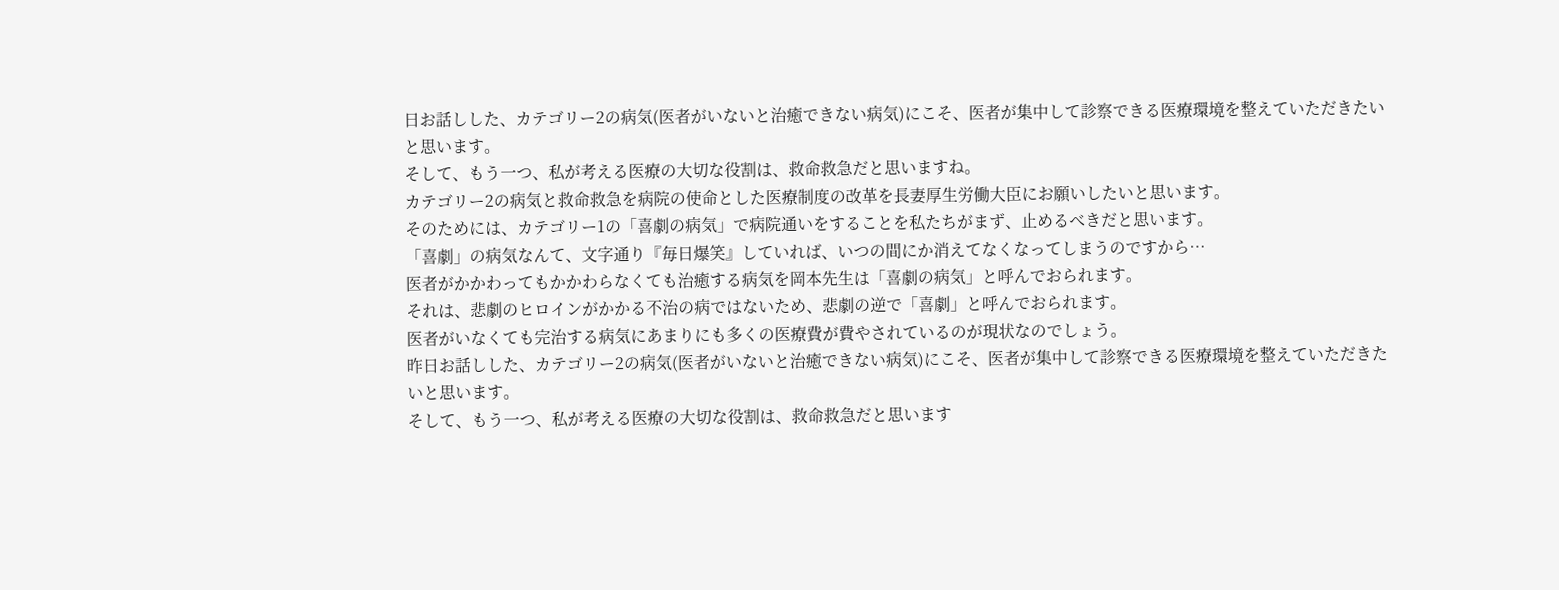日お話しした、カテゴリー2の病気(医者がいないと治癒できない病気)にこそ、医者が集中して診察できる医療環境を整えていただきたいと思います。
そして、もう一つ、私が考える医療の大切な役割は、救命救急だと思いますね。
カテゴリー2の病気と救命救急を病院の使命とした医療制度の改革を長妻厚生労働大臣にお願いしたいと思います。
そのためには、カテゴリー1の「喜劇の病気」で病院通いをすることを私たちがまず、止めるべきだと思います。
「喜劇」の病気なんて、文字通り『毎日爆笑』していれば、いつの間にか消えてなくなってしまうのですから…
医者がかかわってもかかわらなくても治癒する病気を岡本先生は「喜劇の病気」と呼んでおられます。
それは、悲劇のヒロインがかかる不治の病ではないため、悲劇の逆で「喜劇」と呼んでおられます。
医者がいなくても完治する病気にあまりにも多くの医療費が費やされているのが現状なのでしょう。
昨日お話しした、カテゴリー2の病気(医者がいないと治癒できない病気)にこそ、医者が集中して診察できる医療環境を整えていただきたいと思います。
そして、もう一つ、私が考える医療の大切な役割は、救命救急だと思います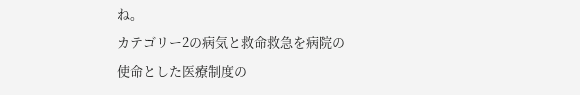ね。
カテゴリー2の病気と救命救急を病院の使命とした医療制度の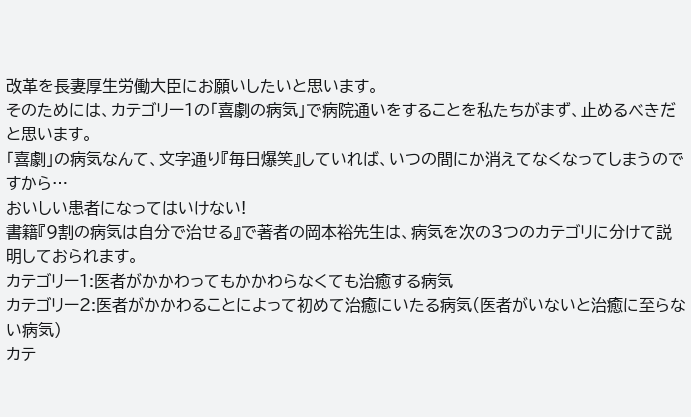改革を長妻厚生労働大臣にお願いしたいと思います。
そのためには、カテゴリー1の「喜劇の病気」で病院通いをすることを私たちがまず、止めるべきだと思います。
「喜劇」の病気なんて、文字通り『毎日爆笑』していれば、いつの間にか消えてなくなってしまうのですから…
おいしい患者になってはいけない!
書籍『9割の病気は自分で治せる』で著者の岡本裕先生は、病気を次の3つのカテゴリに分けて説明しておられます。
カテゴリー1:医者がかかわってもかかわらなくても治癒する病気
カテゴリー2:医者がかかわることによって初めて治癒にいたる病気(医者がいないと治癒に至らない病気)
カテ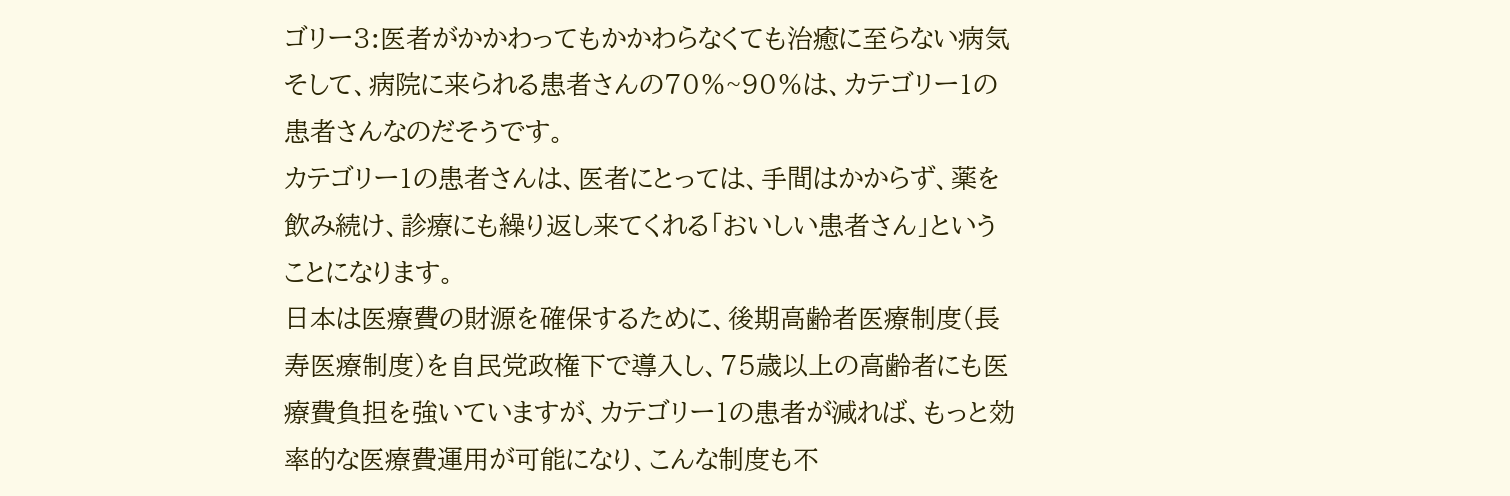ゴリー3:医者がかかわってもかかわらなくても治癒に至らない病気
そして、病院に来られる患者さんの70%~90%は、カテゴリー1の患者さんなのだそうです。
カテゴリー1の患者さんは、医者にとっては、手間はかからず、薬を飲み続け、診療にも繰り返し来てくれる「おいしい患者さん」ということになります。
日本は医療費の財源を確保するために、後期高齢者医療制度(長寿医療制度)を自民党政権下で導入し、75歳以上の高齢者にも医療費負担を強いていますが、カテゴリー1の患者が減れば、もっと効率的な医療費運用が可能になり、こんな制度も不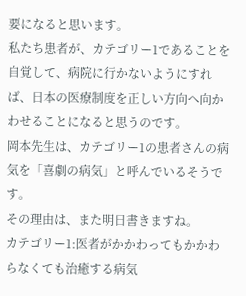要になると思います。
私たち患者が、カテゴリー1であることを自覚して、病院に行かないようにすれば、日本の医療制度を正しい方向へ向かわせることになると思うのです。
岡本先生は、カテゴリー1の患者さんの病気を「喜劇の病気」と呼んでいるそうです。
その理由は、また明日書きますね。
カテゴリー1:医者がかかわってもかかわらなくても治癒する病気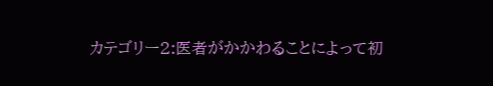カテゴリー2:医者がかかわることによって初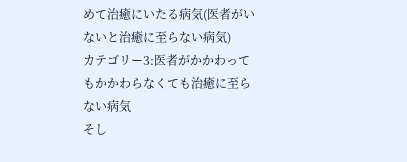めて治癒にいたる病気(医者がいないと治癒に至らない病気)
カテゴリー3:医者がかかわってもかかわらなくても治癒に至らない病気
そし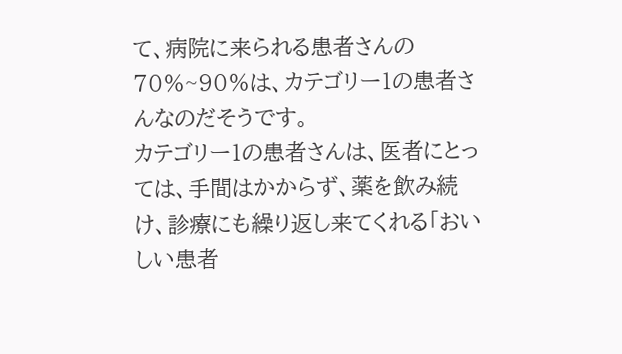て、病院に来られる患者さんの70%~90%は、カテゴリー1の患者さんなのだそうです。
カテゴリー1の患者さんは、医者にとっては、手間はかからず、薬を飲み続け、診療にも繰り返し来てくれる「おいしい患者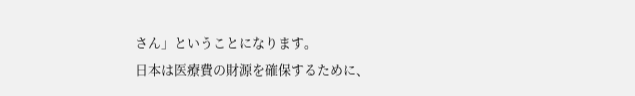さん」ということになります。
日本は医療費の財源を確保するために、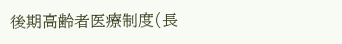後期高齢者医療制度(長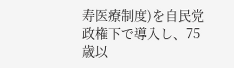寿医療制度)を自民党政権下で導入し、75歳以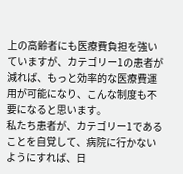上の高齢者にも医療費負担を強いていますが、カテゴリー1の患者が減れば、もっと効率的な医療費運用が可能になり、こんな制度も不要になると思います。
私たち患者が、カテゴリー1であることを自覚して、病院に行かないようにすれば、日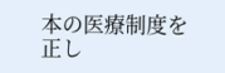本の医療制度を正し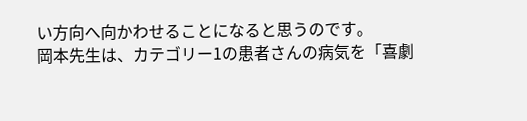い方向へ向かわせることになると思うのです。
岡本先生は、カテゴリー1の患者さんの病気を「喜劇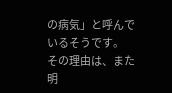の病気」と呼んでいるそうです。
その理由は、また明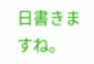日書きますね。